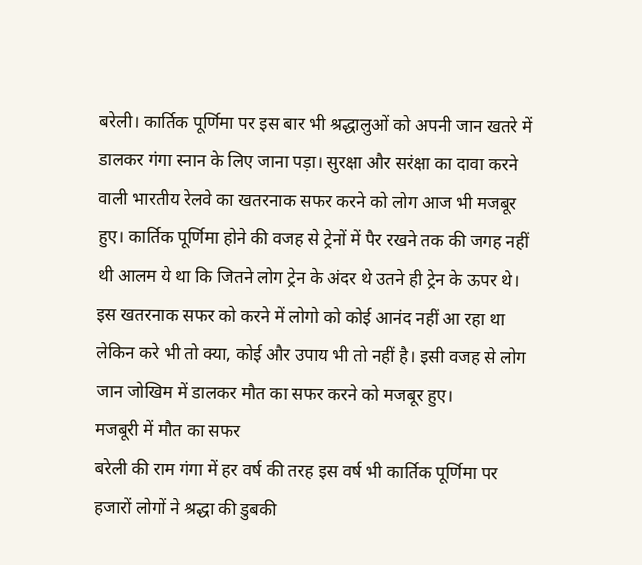बरेली। कार्तिक पूर्णिमा पर इस बार भी श्रद्धालुओं को अपनी जान खतरे में डालकर गंगा स्नान के लिए जाना पड़ा। सुरक्षा और सरंक्षा का दावा करने वाली भारतीय रेलवे का खतरनाक सफर करने को लोग आज भी मजबूर हुए। कार्तिक पूर्णिमा होने की वजह से ट्रेनों में पैर रखने तक की जगह नहीं थी आलम ये था कि जितने लोग ट्रेन के अंदर थे उतने ही ट्रेन के ऊपर थे। इस खतरनाक सफर को करने में लोगो को कोई आनंद नहीं आ रहा था लेकिन करे भी तो क्या, कोई और उपाय भी तो नहीं है। इसी वजह से लोग जान जोखिम में डालकर मौत का सफर करने को मजबूर हुए।
मजबूरी में मौत का सफर
बरेली की राम गंगा में हर वर्ष की तरह इस वर्ष भी कार्तिक पूर्णिमा पर हजारों लोगों ने श्रद्धा की डुबकी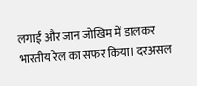लगाईं और जान जोखिम में डालकर भारतीय रेल का सफर किया। दरअसल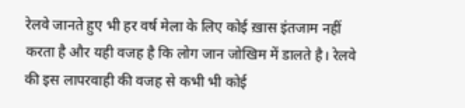रेलवे जानते हुए भी हर वर्ष मेला के लिए कोई ख़ास इंतजाम नहीं करता है और यही वजह है कि लोग जान जोखिम में डालते है। रेलवे की इस लापरवाही की वजह से कभी भी कोई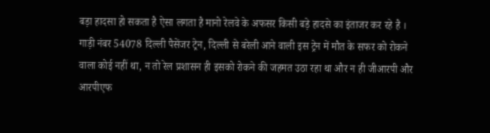बड़ा हादसा हो सकता है ऐसा लगता है मानो रेलवे के अफसर किसी बड़े हादसे का इंताजर कर रहे है । गाड़ी नंबर 54078 दिल्ली पैसेंजर ट्रेन, दिल्ली से बरेली आने वाली इस ट्रेन में मौत के सफर को रोकने वाला कोई नहीं था, न तो रेल प्रशासन ही इसको रोकने की जहमत उठा रहा था और न ही जीआरपी और आरपीएफ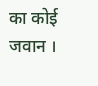का कोई जवान ।